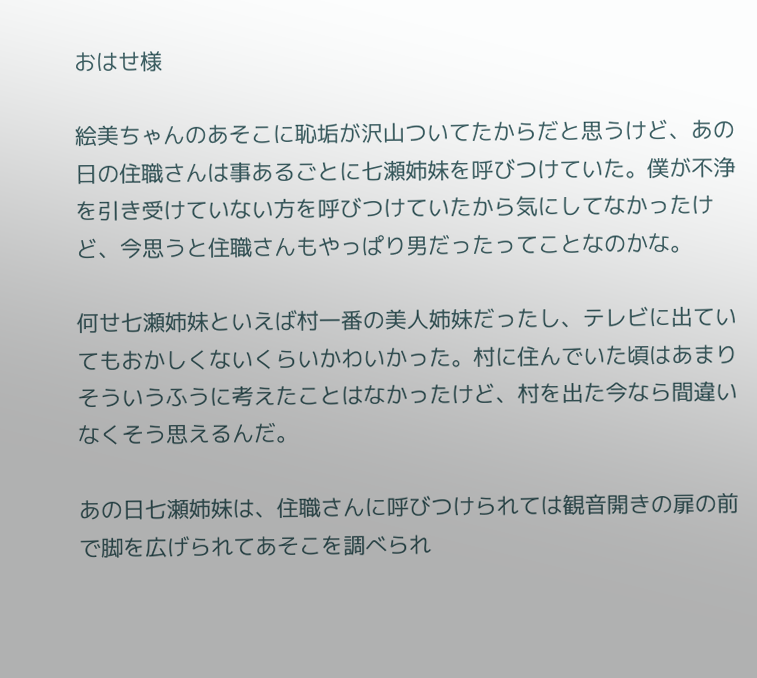おはせ様

絵美ちゃんのあそこに恥垢が沢山ついてたからだと思うけど、あの日の住職さんは事あるごとに七瀬姉妹を呼びつけていた。僕が不浄を引き受けていない方を呼びつけていたから気にしてなかったけど、今思うと住職さんもやっぱり男だったってことなのかな。

何せ七瀬姉妹といえば村一番の美人姉妹だったし、テレビに出ていてもおかしくないくらいかわいかった。村に住んでいた頃はあまりそういうふうに考えたことはなかったけど、村を出た今なら間違いなくそう思えるんだ。

あの日七瀬姉妹は、住職さんに呼びつけられては観音開きの扉の前で脚を広げられてあそこを調べられ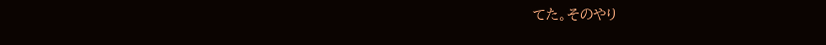てた。そのやり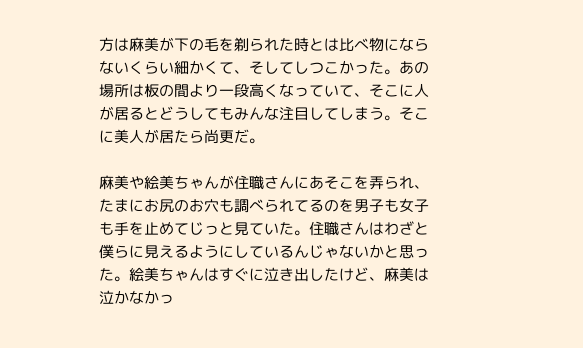方は麻美が下の毛を剃られた時とは比べ物にならないくらい細かくて、そしてしつこかった。あの場所は板の間より一段高くなっていて、そこに人が居るとどうしてもみんな注目してしまう。そこに美人が居たら尚更だ。

麻美や絵美ちゃんが住職さんにあそこを弄られ、たまにお尻のお穴も調べられてるのを男子も女子も手を止めてじっと見ていた。住職さんはわざと僕らに見えるようにしているんじゃないかと思った。絵美ちゃんはすぐに泣き出したけど、麻美は泣かなかっ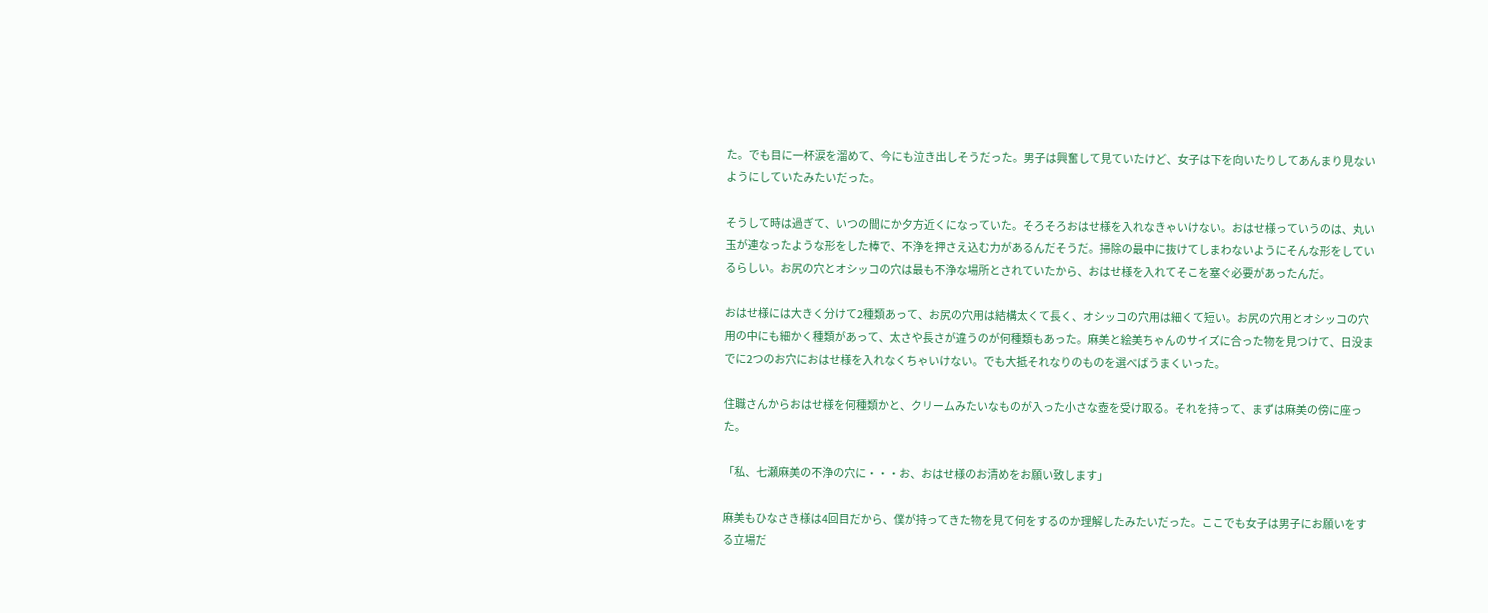た。でも目に一杯涙を溜めて、今にも泣き出しそうだった。男子は興奮して見ていたけど、女子は下を向いたりしてあんまり見ないようにしていたみたいだった。

そうして時は過ぎて、いつの間にか夕方近くになっていた。そろそろおはせ様を入れなきゃいけない。おはせ様っていうのは、丸い玉が連なったような形をした棒で、不浄を押さえ込む力があるんだそうだ。掃除の最中に抜けてしまわないようにそんな形をしているらしい。お尻の穴とオシッコの穴は最も不浄な場所とされていたから、おはせ様を入れてそこを塞ぐ必要があったんだ。

おはせ様には大きく分けて2種類あって、お尻の穴用は結構太くて長く、オシッコの穴用は細くて短い。お尻の穴用とオシッコの穴用の中にも細かく種類があって、太さや長さが違うのが何種類もあった。麻美と絵美ちゃんのサイズに合った物を見つけて、日没までに2つのお穴におはせ様を入れなくちゃいけない。でも大抵それなりのものを選べばうまくいった。

住職さんからおはせ様を何種類かと、クリームみたいなものが入った小さな壺を受け取る。それを持って、まずは麻美の傍に座った。

「私、七瀬麻美の不浄の穴に・・・お、おはせ様のお清めをお願い致します」

麻美もひなさき様は4回目だから、僕が持ってきた物を見て何をするのか理解したみたいだった。ここでも女子は男子にお願いをする立場だ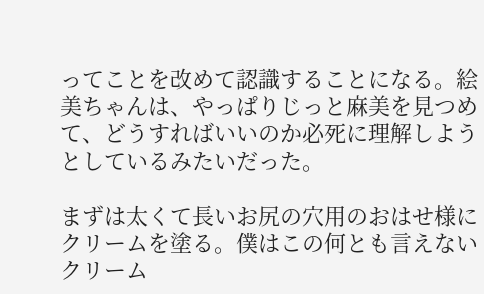ってことを改めて認識することになる。絵美ちゃんは、やっぱりじっと麻美を見つめて、どうすればいいのか必死に理解しようとしているみたいだった。

まずは太くて長いお尻の穴用のおはせ様にクリームを塗る。僕はこの何とも言えないクリーム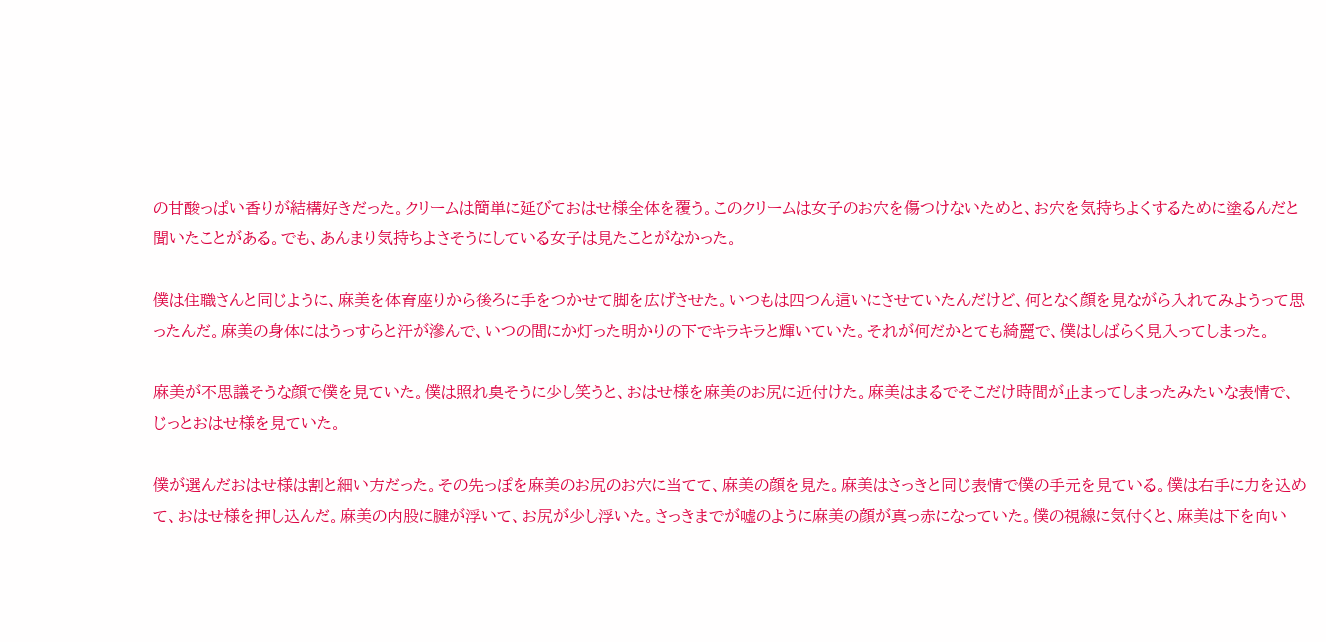の甘酸っぱい香りが結構好きだった。クリームは簡単に延びておはせ様全体を覆う。このクリームは女子のお穴を傷つけないためと、お穴を気持ちよくするために塗るんだと聞いたことがある。でも、あんまり気持ちよさそうにしている女子は見たことがなかった。

僕は住職さんと同じように、麻美を体育座りから後ろに手をつかせて脚を広げさせた。いつもは四つん這いにさせていたんだけど、何となく顔を見ながら入れてみようって思ったんだ。麻美の身体にはうっすらと汗が滲んで、いつの間にか灯った明かりの下でキラキラと輝いていた。それが何だかとても綺麗で、僕はしばらく見入ってしまった。

麻美が不思議そうな顔で僕を見ていた。僕は照れ臭そうに少し笑うと、おはせ様を麻美のお尻に近付けた。麻美はまるでそこだけ時間が止まってしまったみたいな表情で、じっとおはせ様を見ていた。

僕が選んだおはせ様は割と細い方だった。その先っぽを麻美のお尻のお穴に当てて、麻美の顔を見た。麻美はさっきと同じ表情で僕の手元を見ている。僕は右手に力を込めて、おはせ様を押し込んだ。麻美の内股に腱が浮いて、お尻が少し浮いた。さっきまでが嘘のように麻美の顔が真っ赤になっていた。僕の視線に気付くと、麻美は下を向い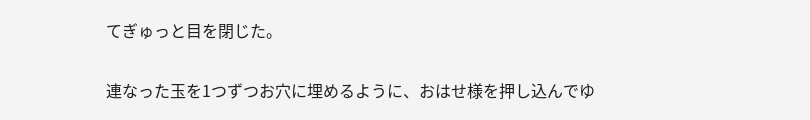てぎゅっと目を閉じた。

連なった玉を1つずつお穴に埋めるように、おはせ様を押し込んでゆ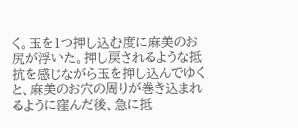く。玉を1つ押し込む度に麻美のお尻が浮いた。押し戻されるような抵抗を感じながら玉を押し込んでゆくと、麻美のお穴の周りが巻き込まれるように窪んだ後、急に抵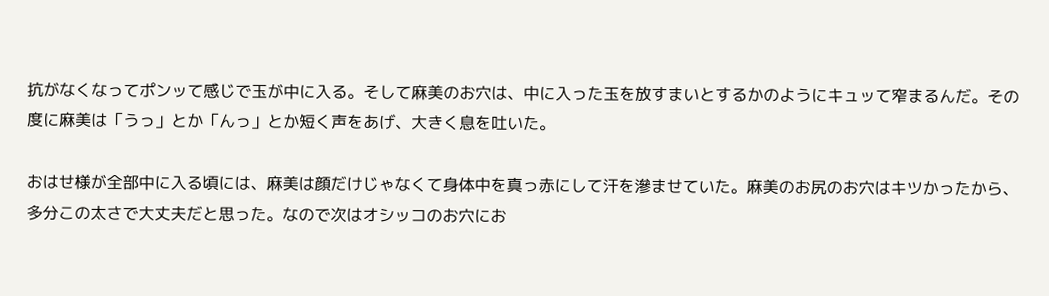抗がなくなってポンッて感じで玉が中に入る。そして麻美のお穴は、中に入った玉を放すまいとするかのようにキュッて窄まるんだ。その度に麻美は「うっ」とか「んっ」とか短く声をあげ、大きく息を吐いた。

おはせ様が全部中に入る頃には、麻美は顔だけじゃなくて身体中を真っ赤にして汗を滲ませていた。麻美のお尻のお穴はキツかったから、多分この太さで大丈夫だと思った。なので次はオシッコのお穴にお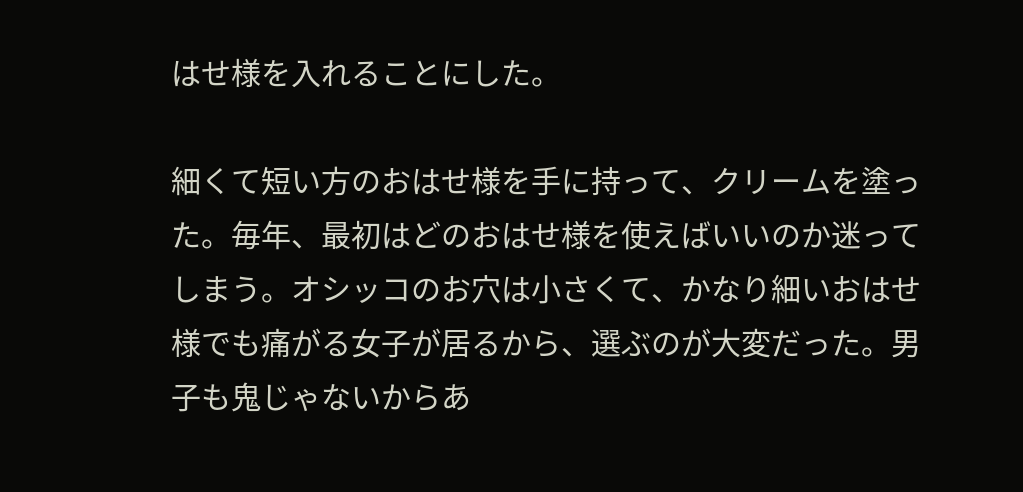はせ様を入れることにした。

細くて短い方のおはせ様を手に持って、クリームを塗った。毎年、最初はどのおはせ様を使えばいいのか迷ってしまう。オシッコのお穴は小さくて、かなり細いおはせ様でも痛がる女子が居るから、選ぶのが大変だった。男子も鬼じゃないからあ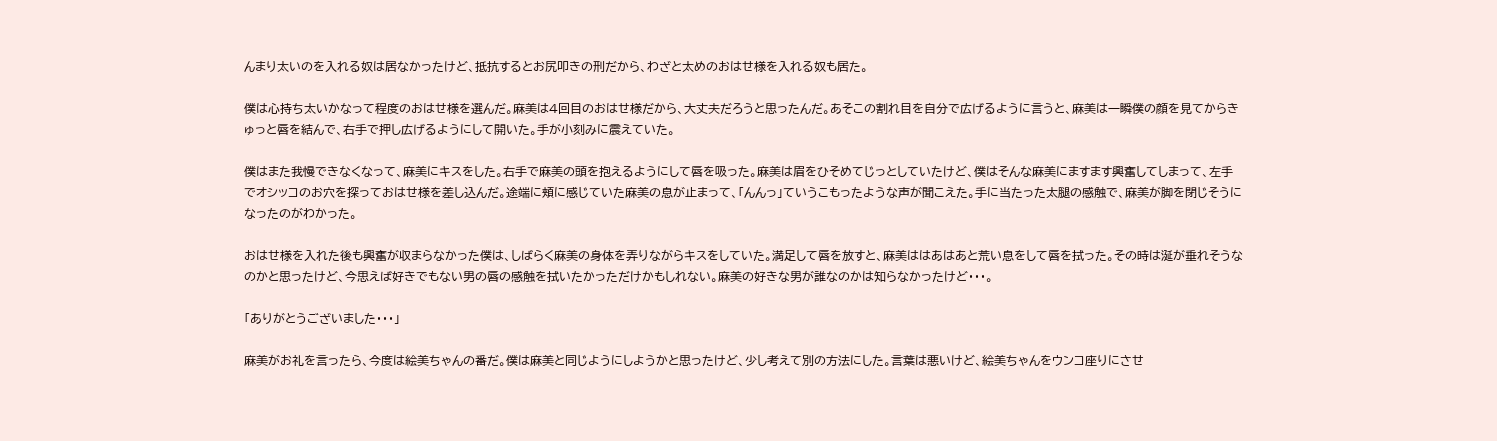んまり太いのを入れる奴は居なかったけど、抵抗するとお尻叩きの刑だから、わざと太めのおはせ様を入れる奴も居た。

僕は心持ち太いかなって程度のおはせ様を選んだ。麻美は4回目のおはせ様だから、大丈夫だろうと思ったんだ。あそこの割れ目を自分で広げるように言うと、麻美は一瞬僕の顔を見てからきゅっと唇を結んで、右手で押し広げるようにして開いた。手が小刻みに震えていた。

僕はまた我慢できなくなって、麻美にキスをした。右手で麻美の頭を抱えるようにして唇を吸った。麻美は眉をひそめてじっとしていたけど、僕はそんな麻美にますます興奮してしまって、左手でオシッコのお穴を探っておはせ様を差し込んだ。途端に頬に感じていた麻美の息が止まって、「んんっ」ていうこもったような声が聞こえた。手に当たった太腿の感触で、麻美が脚を閉じそうになったのがわかった。

おはせ様を入れた後も興奮が収まらなかった僕は、しばらく麻美の身体を弄りながらキスをしていた。満足して唇を放すと、麻美ははあはあと荒い息をして唇を拭った。その時は涎が垂れそうなのかと思ったけど、今思えば好きでもない男の唇の感触を拭いたかっただけかもしれない。麻美の好きな男が誰なのかは知らなかったけど・・・。

「ありがとうございました・・・」

麻美がお礼を言ったら、今度は絵美ちゃんの番だ。僕は麻美と同じようにしようかと思ったけど、少し考えて別の方法にした。言葉は悪いけど、絵美ちゃんをウンコ座りにさせ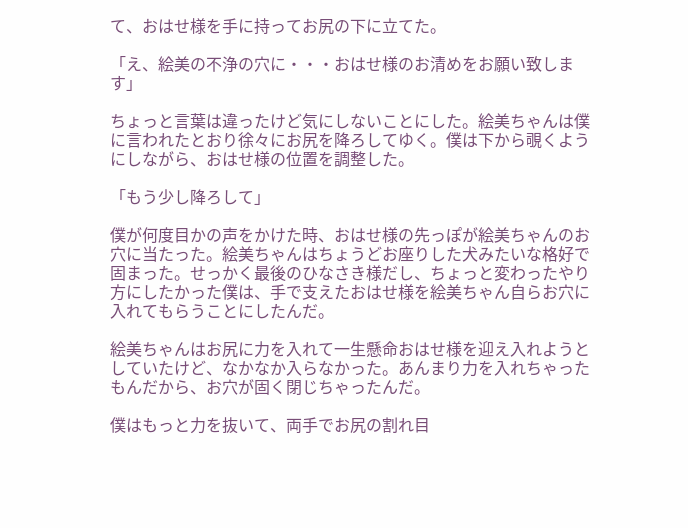て、おはせ様を手に持ってお尻の下に立てた。

「え、絵美の不浄の穴に・・・おはせ様のお清めをお願い致します」

ちょっと言葉は違ったけど気にしないことにした。絵美ちゃんは僕に言われたとおり徐々にお尻を降ろしてゆく。僕は下から覗くようにしながら、おはせ様の位置を調整した。

「もう少し降ろして」

僕が何度目かの声をかけた時、おはせ様の先っぽが絵美ちゃんのお穴に当たった。絵美ちゃんはちょうどお座りした犬みたいな格好で固まった。せっかく最後のひなさき様だし、ちょっと変わったやり方にしたかった僕は、手で支えたおはせ様を絵美ちゃん自らお穴に入れてもらうことにしたんだ。

絵美ちゃんはお尻に力を入れて一生懸命おはせ様を迎え入れようとしていたけど、なかなか入らなかった。あんまり力を入れちゃったもんだから、お穴が固く閉じちゃったんだ。

僕はもっと力を抜いて、両手でお尻の割れ目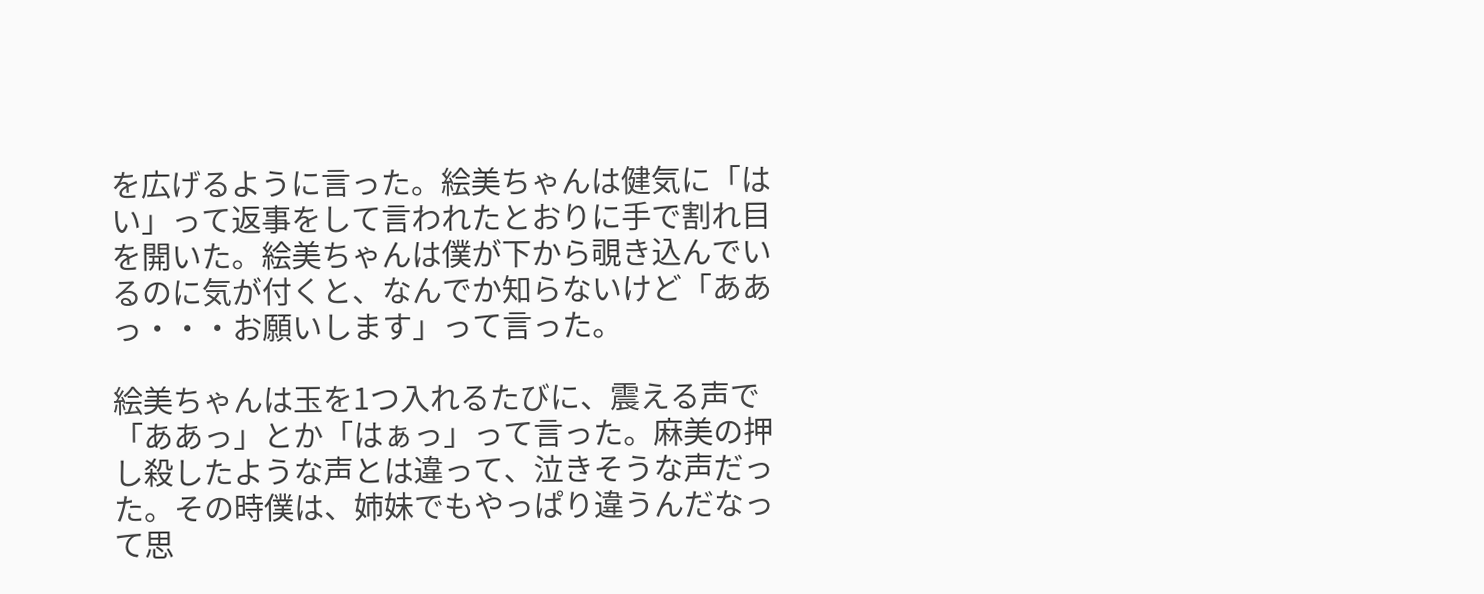を広げるように言った。絵美ちゃんは健気に「はい」って返事をして言われたとおりに手で割れ目を開いた。絵美ちゃんは僕が下から覗き込んでいるのに気が付くと、なんでか知らないけど「ああっ・・・お願いします」って言った。

絵美ちゃんは玉を1つ入れるたびに、震える声で「ああっ」とか「はぁっ」って言った。麻美の押し殺したような声とは違って、泣きそうな声だった。その時僕は、姉妹でもやっぱり違うんだなって思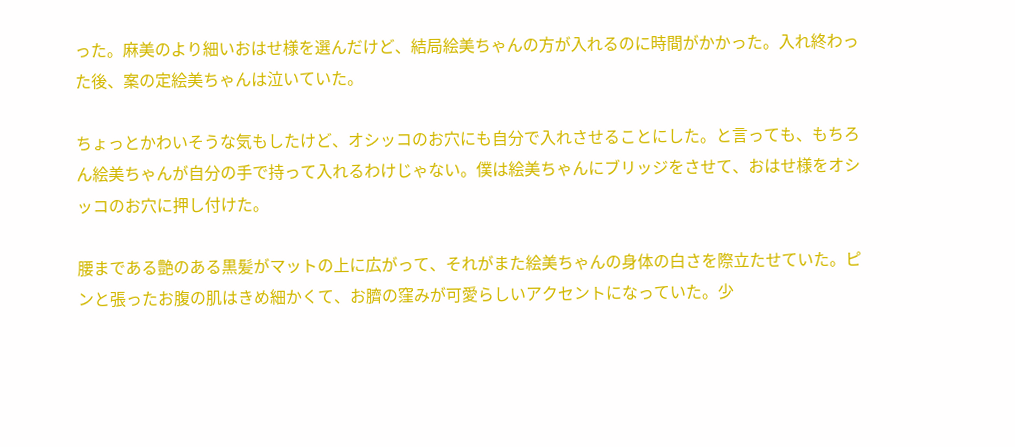った。麻美のより細いおはせ様を選んだけど、結局絵美ちゃんの方が入れるのに時間がかかった。入れ終わった後、案の定絵美ちゃんは泣いていた。

ちょっとかわいそうな気もしたけど、オシッコのお穴にも自分で入れさせることにした。と言っても、もちろん絵美ちゃんが自分の手で持って入れるわけじゃない。僕は絵美ちゃんにブリッジをさせて、おはせ様をオシッコのお穴に押し付けた。

腰まである艶のある黒髪がマットの上に広がって、それがまた絵美ちゃんの身体の白さを際立たせていた。ピンと張ったお腹の肌はきめ細かくて、お臍の窪みが可愛らしいアクセントになっていた。少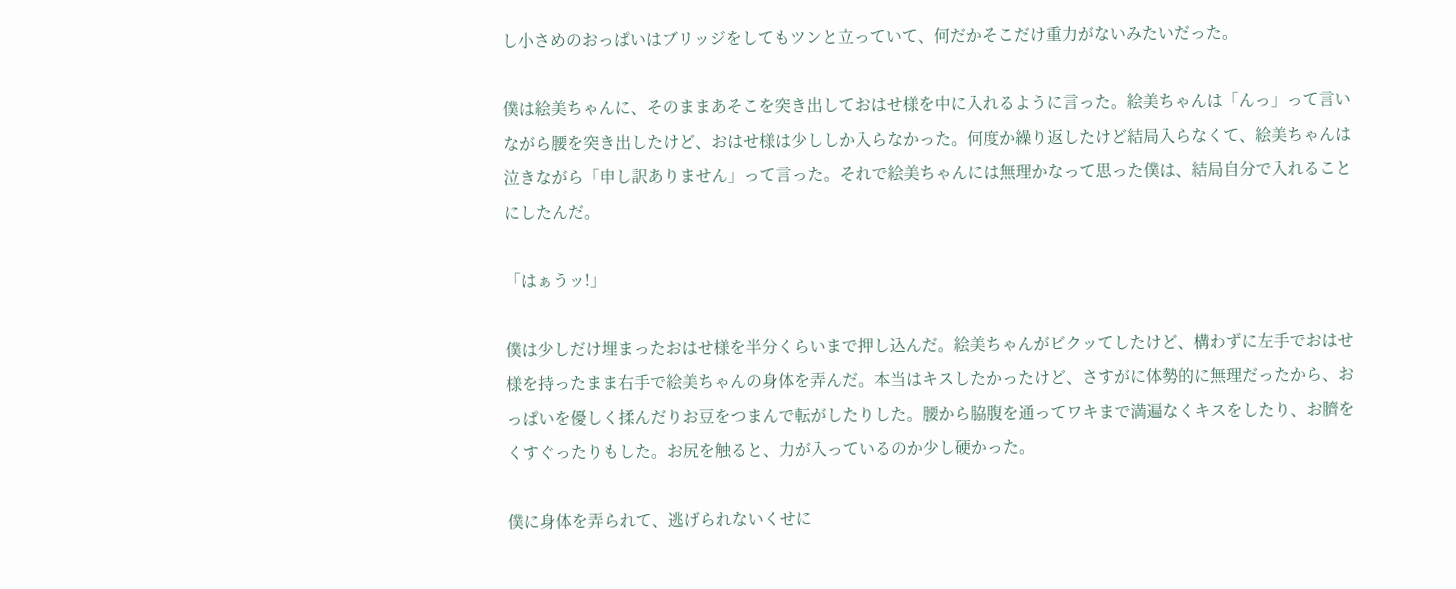し小さめのおっぱいはブリッジをしてもツンと立っていて、何だかそこだけ重力がないみたいだった。

僕は絵美ちゃんに、そのままあそこを突き出しておはせ様を中に入れるように言った。絵美ちゃんは「んっ」って言いながら腰を突き出したけど、おはせ様は少ししか入らなかった。何度か繰り返したけど結局入らなくて、絵美ちゃんは泣きながら「申し訳ありません」って言った。それで絵美ちゃんには無理かなって思った僕は、結局自分で入れることにしたんだ。

「はぁうッ!」

僕は少しだけ埋まったおはせ様を半分くらいまで押し込んだ。絵美ちゃんがビクッてしたけど、構わずに左手でおはせ様を持ったまま右手で絵美ちゃんの身体を弄んだ。本当はキスしたかったけど、さすがに体勢的に無理だったから、おっぱいを優しく揉んだりお豆をつまんで転がしたりした。腰から脇腹を通ってワキまで満遍なくキスをしたり、お臍をくすぐったりもした。お尻を触ると、力が入っているのか少し硬かった。

僕に身体を弄られて、逃げられないくせに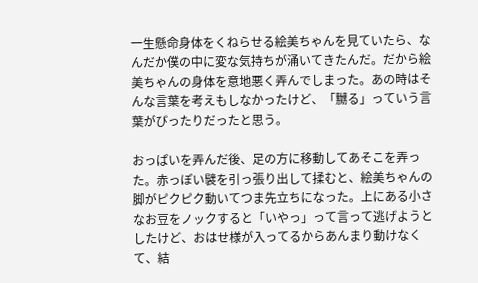一生懸命身体をくねらせる絵美ちゃんを見ていたら、なんだか僕の中に変な気持ちが涌いてきたんだ。だから絵美ちゃんの身体を意地悪く弄んでしまった。あの時はそんな言葉を考えもしなかったけど、「嬲る」っていう言葉がぴったりだったと思う。

おっぱいを弄んだ後、足の方に移動してあそこを弄った。赤っぽい襞を引っ張り出して揉むと、絵美ちゃんの脚がピクピク動いてつま先立ちになった。上にある小さなお豆をノックすると「いやっ」って言って逃げようとしたけど、おはせ様が入ってるからあんまり動けなくて、結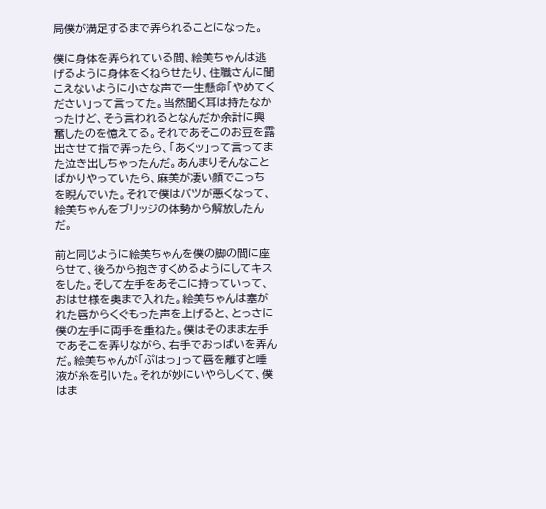局僕が満足するまで弄られることになった。

僕に身体を弄られている間、絵美ちゃんは逃げるように身体をくねらせたり、住職さんに聞こえないように小さな声で一生懸命「やめてください」って言ってた。当然聞く耳は持たなかったけど、そう言われるとなんだか余計に興奮したのを憶えてる。それであそこのお豆を露出させて指で弄ったら、「あくッ」って言ってまた泣き出しちゃったんだ。あんまりそんなことばかりやっていたら、麻美が凄い顔でこっちを睨んでいた。それで僕はバツが悪くなって、絵美ちゃんをブリッジの体勢から解放したんだ。

前と同じように絵美ちゃんを僕の脚の間に座らせて、後ろから抱きすくめるようにしてキスをした。そして左手をあそこに持っていって、おはせ様を奥まで入れた。絵美ちゃんは塞がれた唇からくぐもった声を上げると、とっさに僕の左手に両手を重ねた。僕はそのまま左手であそこを弄りながら、右手でおっぱいを弄んだ。絵美ちゃんが「ぷはっ」って唇を離すと唾液が糸を引いた。それが妙にいやらしくて、僕はま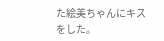た絵美ちゃんにキスをした。